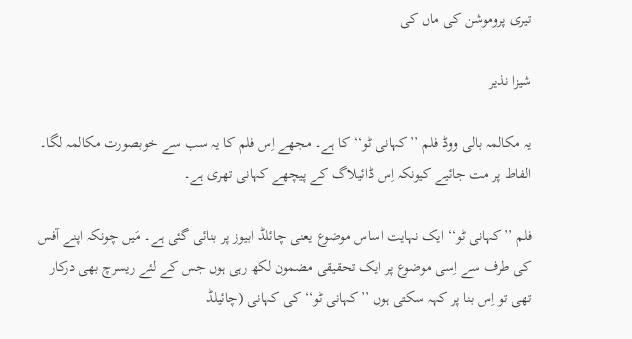تیری پروموشن کی ماں کی

شیزا نذیر

یہ مکالمہ بالی ووڈ فلم ’’کہانی ٹو‘‘ کا ہے۔ مجھے اِس فلم کا یہ سب سے خوبصورت مکالمہ لگا۔ الفاط پر مت جائیے کیونکہ اِس ڈائیلاگ کے پیچھے کہانی تھری ہے۔

فلم ’’کہانی ٹو‘‘ ایک نہایت اساس موضوع یعنی چائلڈ ابیوز پر بنائی گئی ہے۔ مَیں چونکہ اپنے آفس کی طرف سے اِسی موضوع پر ایک تحقیقی مضمون لکھ رہی ہوں جس کے لئے ریسرچ بھی درکار تھی تو اِس بنا پر کہہ سکتی ہوں ’’کہانی ٹو‘‘ کی کہانی (چائیلڈ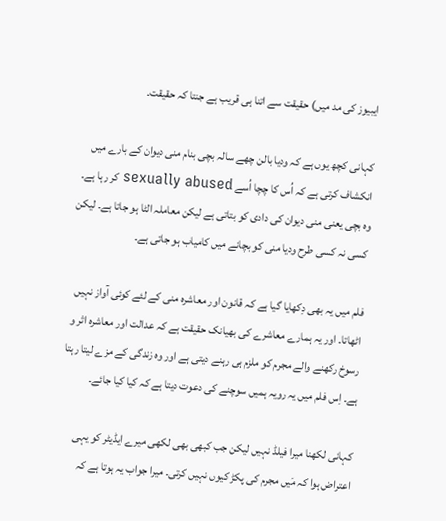ایبیوز کی مد میں) حقیقت سے اتنا ہی قریب ہے جنتا کہ حقیقت۔

کہانی کچھ یوں ہے کہ ودیا بالن چھے سالہ بچی بنام منی دیوان کے بارے میں انکشاف کرتی ہے کہ اُس کا چچا اُسے sexually abused کر رہا ہے۔ وہ بچی یعنی منی دیوان کی دادی کو بتاتی ہے لیکن معاملہ الٹا ہو جاتا ہے۔ لیکن کسی نہ کسی طرح ودیا منی کو بچانے میں کامیاب ہو جاتی ہے۔

فلم میں یہ بھی دِکھایا گیا ہے کہ قانون اور معاشرہ منی کے لئے کوئی آواز نہیں اٹھاتا۔ اور یہ ہمارے معاشرے کی بھیانک حقیقت ہے کہ عدالت اور معاشرہ اثر و رسوخ رکھنے والے مجرم کو ملزم ہی رہنے دیتی ہے اور وہ زندگی کے مزے لیتا رہتا ہے۔ اِس فلم میں یہ رویہ ہمیں سوچنے کی دعوت دیتا ہے کہ کیا کیا جائے۔

کہانی لکھنا میرا فیلڈ نہیں لیکن جب کبھی بھی لکھی میرے ایڈیٹر کو یہی اعتراض ہوا کہ مَیں مجرم کی پکڑ کیوں نہیں کرتی۔ میرا جواب یہ ہوتا ہے کہ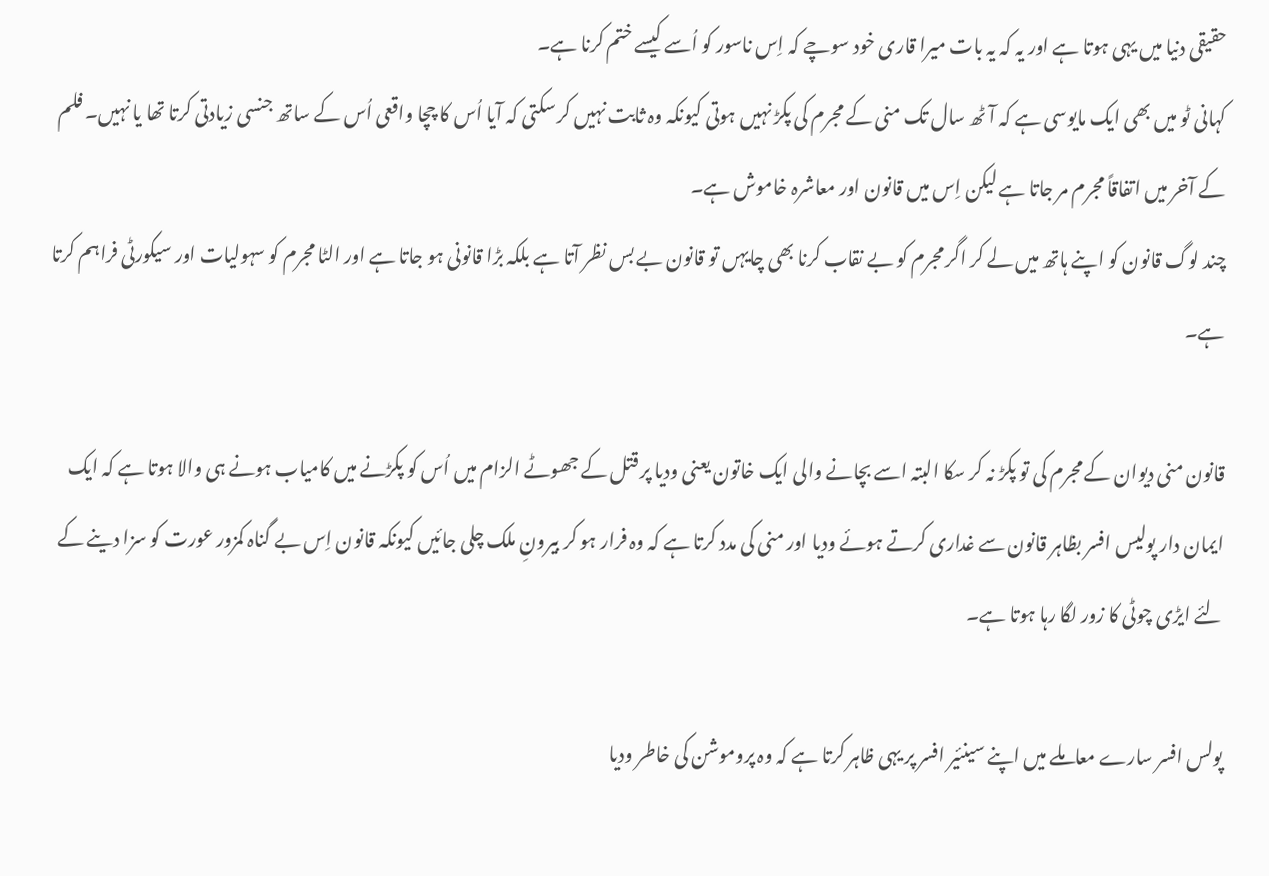حقیقی دنیا میں یہی ہوتا ہے اور یہ کہ یہ بات میرا قاری خود سوچے کہ اِس ناسور کو اُسے کیسے ختم کرنا ہے۔
کہانی ٹو میں بھی ایک مایوسی ہے کہ آٹھ سال تک منی کے مجرم کی پکڑ نہیں ہوتی کیونکہ وہ ثابت نہیں کر سکتی کہ آیا اُس کا چچا واقعی اُس کے ساتھ جنسی زیادتی کرتا تھا یا نہیں۔ فلم کے آخر میں اتفاقاً مجرم مر جاتا ہے لیکن اِس میں قانون اور معاشرہ خاموش ہے۔
چند لوگ قانون کو اپنے ہاتھ میں لے کر اگر مجرم کو بے نقاب کرنا بھی چایہں تو قانون بے بس نظر آتا ہے بلکہ بڑا قانونی ہو جاتا ہے اور الٹا مجرم کو سہولیات اور سیکورٹی فراہم کرتا ہے۔

قانون منی دیوان کے مجرم کی تو پکڑ نہ کر سکا البتہ اسے بچانے والی ایک خاتون یعنی ودیا پر قتل کے جھوٹے الزام میں اُس کو پکڑنے میں کامیاب ہونے ہی والا ہوتا ہے کہ ایک ایمان دار پولیس افسر بظاہر قانون سے غداری کرتے ہوئے ودیا اور منی کی مدد کرتا ہے کہ وہ فرار ہو کر بیرونِ ملک چلی جائیں کیونکہ قانون اِس بے گناہ کمزور عورت کو سزا دینے کے لئے ایڑی چوٹی کا زور لگا رہا ہوتا ہے۔

پولس افسر سارے معاملے میں اپنے سینئیر افسر پر یہی ظاہر کرتا ہے کہ وہ پروموشن کی خاطر ودیا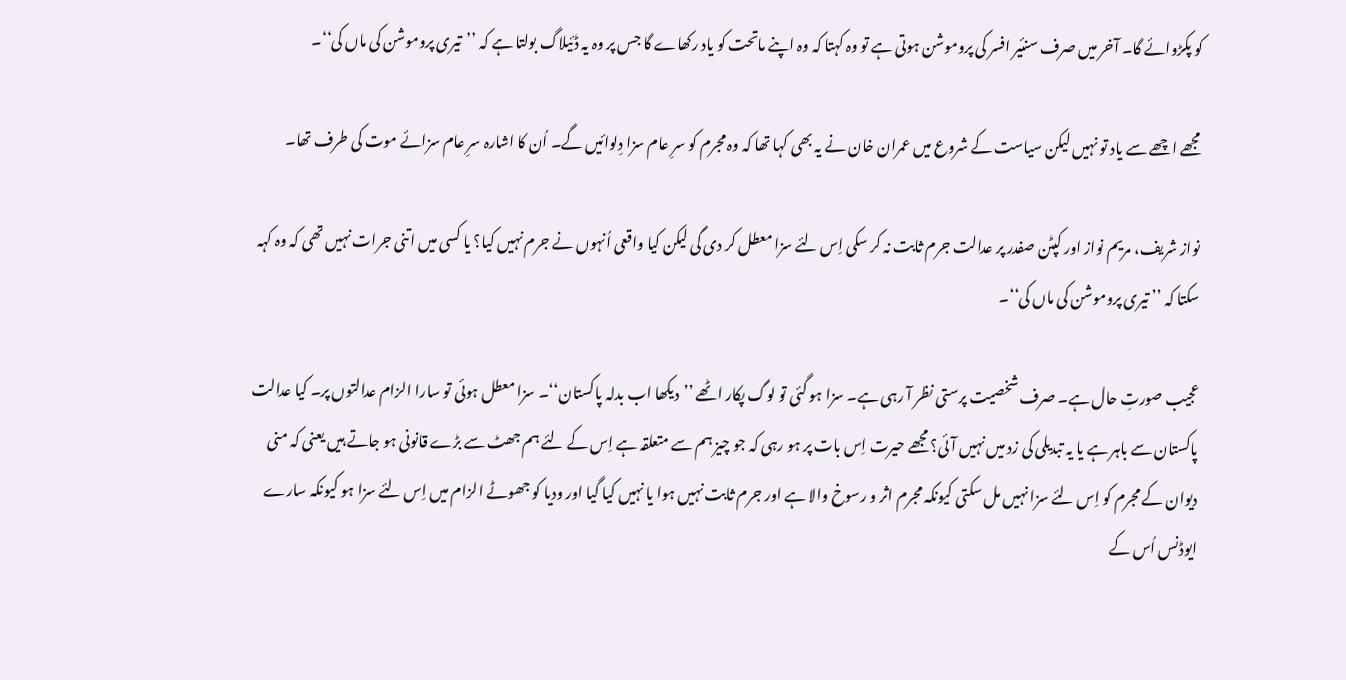کو پکڑوائے گا۔ آخر میں صرف سنئیر افسر کی پروموشن ہوتی ہے تو وہ کہتا کہ وہ اپنے ماتحت کو یاد رکھاے گا جس پر وہ یہ ڈئیلاگ بولتا ہے کہ ’’تیری پروموشن کی ماں کی‘‘۔

مجھے اچھے سے یاد تو نہیں لیکن سیاست کے شروع میں عمران خان نے یہ بھی کہا تھا کہ وہ مجرم کو سرِ عام سزا دِلوائیں گے۔ اُن کا اشارہ سرِ عام سزائے موت کی طرف تھا۔

نواز شریف، مریم نواز اور کپٹن صفدر پر عدالت جرم ثابت نہ کر سکی اِس لئے سزا معطل کر دی گی لیکن کیا واقعی اُنہوں نے جرم نہیں کیا؟ یا کسی میں اتنی جرات نہیں تھی کہ وہ کہہ سکتا کہ ’’ تیری پروموشن کی ماں کی‘‘۔

عجیب صورتِ حال ہے۔ صرف شخصیت پرستی نظر آ رہی ہے۔ سزا ہو گئی تو لوگ پکار اٹھے ’’دیکھا اب بدلہ پاکستان‘‘۔ سزا معطل ہوئی تو سارا الزام عدالتوں پر۔ کیا عدالت پاکستان سے باہر ہے یا یہ تبدیلی کی زد میں نہیں آئی؟ مجھے حیرت اِس بات پر ہو رہی کہ جو چیز ہم سے متعلقہ ہے اِس کے لئے ہم جھٹ سے بڑے قانونی ہو جاتے ہیں یعنی کہ منی دیوان کے مجرم کو اِس لئے سزا نہیں مل سکتی کیونکہ مجرم اثر و رسوخ والا ہے اور جرم ثابت نہیں ہوا یا نہیں کیا گیا اور ودیا کو جھوٹے الزام میں اِس لئے سزا ہو کیونکہ سارے ایوڈنس اُس کے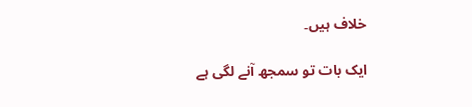خلاف ہیں۔

ایک بات تو سمجھ آنے لگی ہے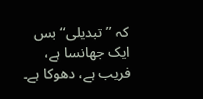کہ ’’تبدیلی‘‘ بس ایک جھانسا ہے، فریب ہے، دھوکا ہے۔